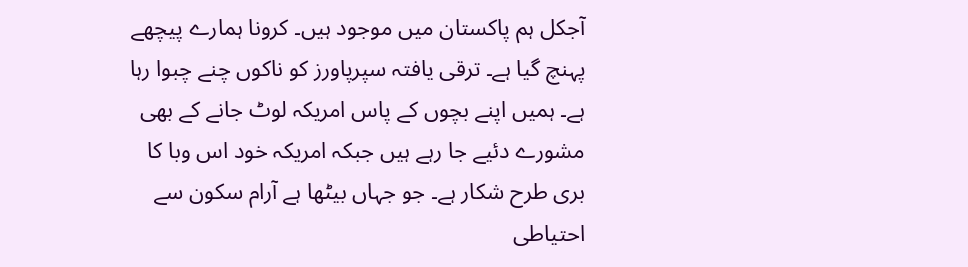آجکل ہم پاکستان میں موجود ہیں۔ کرونا ہمارے پیچھے پہنچ گیا ہے۔ ترقی یافتہ سپرپاورز کو ناکوں چنے چبوا رہا ہے۔ ہمیں اپنے بچوں کے پاس امریکہ لوٹ جانے کے بھی مشورے دئیے جا رہے ہیں جبکہ امریکہ خود اس وبا کا بری طرح شکار ہے۔ جو جہاں بیٹھا ہے آرام سکون سے احتیاطی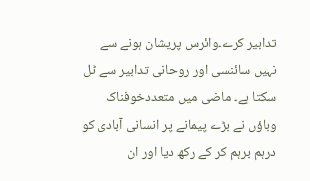تدابیر کرے۔وائرس پریشان ہونے سے نہیں سائنسی اور روحانی تدابیر سے ٹل سکتا ہے۔ ماضی میں متعددخوفناک وباؤں نے بڑے پیمانے پر انسانی آبادی کو درہم برہم کر کے رکھ دیا اور ان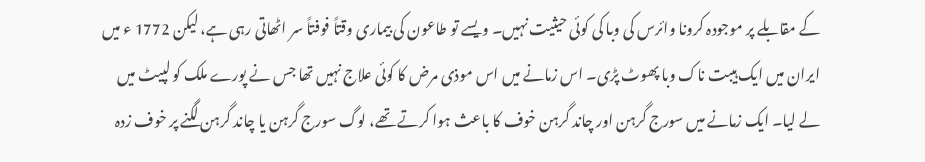کے مقابلے پر موجودہ کرونا وائرس کی وبا کی کوئی حیثیت نہیں۔ ویسے تو طاعون کی بیماری وقتاً فوفتاً سر اٹھاتی رہی ہے، لیکن 1772 ء میں ایران میں ایک ہیبت ناک وبا پھوٹ پڑی۔ اس زمانے میں اس موذی مرض کا کوئی علاج نہیں تھا جس نے پورے ملک کو لپیٹ میں لے لیا۔ ایک زمانے میں سورج گرہن اور چاند گرہن خوف کا باعث ہوا کرتے تھے، لوگ سورج گرہن یا چاند گرہن لگنے پر خوف زدہ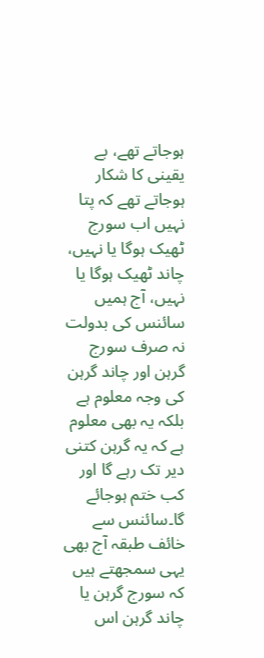ہوجاتے تھے، بے یقینی کا شکار ہوجاتے تھے کہ پتا نہیں اب سورج ٹھیک ہوگا یا نہیں، چاند ٹھیک ہوگا یا نہیں، آج ہمیں سائنس کی بدولت نہ صرف سورج گرہن اور چاند گرہن کی وجہ معلوم ہے بلکہ یہ بھی معلوم ہے کہ یہ گرہن کتنی دیر تک رہے گا اور کب ختم ہوجائے گا۔سائنس سے خائف طبقہ آج بھی یہی سمجھتے ہیں کہ سورج گرہن یا چاند گرہن اس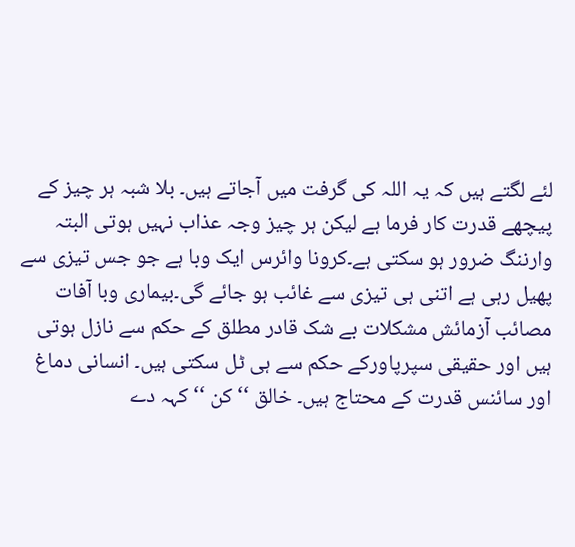لئے لگتے ہیں کہ یہ اللہ کی گرفت میں آجاتے ہیں۔ بلا شبہ ہر چیز کے پیچھے قدرت کار فرما ہے لیکن ہر چیز وجہ عذاب نہیں ہوتی البتہ وارننگ ضرور ہو سکتی ہے۔کرونا وائرس ایک وبا ہے جو جس تیزی سے پھیل رہی ہے اتنی ہی تیزی سے غائب ہو جائے گی۔بیماری وبا آفات مصائب آزمائش مشکلات بے شک قادر مطلق کے حکم سے نازل ہوتی ہیں اور حقیقی سپرپاورکے حکم سے ہی ٹل سکتی ہیں۔ انسانی دماغ اور سائنس قدرت کے محتاج ہیں۔ خالق ‘‘کن ‘‘کہہ دے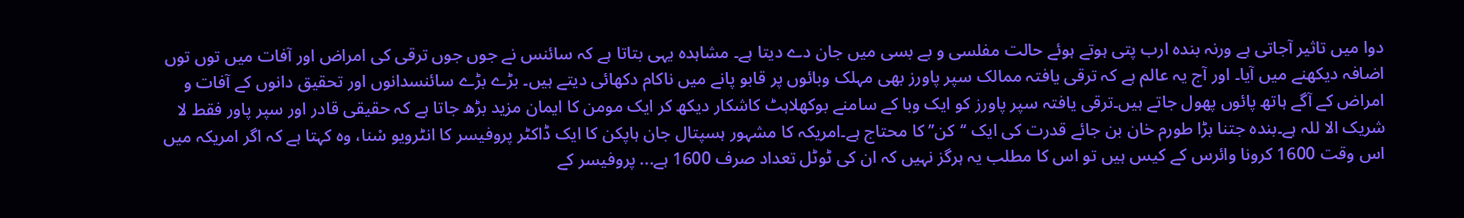دوا میں تاثیر آجاتی ہے ورنہ بندہ ارب پتی ہوتے ہوئے حالت مفلسی و بے بسی میں جان دے دیتا ہے۔ مشاہدہ یہی بتاتا ہے کہ سائنس نے جوں جوں ترقی کی امراض اور آفات میں توں توں اضافہ دیکھنے میں آیا۔ اور آج یہ عالم ہے کہ ترقی یافتہ ممالک سپر پاورز بھی مہلک وبائوں پر قابو پانے میں ناکام دکھائی دیتے ہیں۔ بڑے بڑے سائنسدانوں اور تحقیق دانوں کے آفات و امراض کے آگے ہاتھ پائوں پھول جاتے ہیں۔ترقی یافتہ سپر پاورز کو ایک وبا کے سامنے بوکھلاہٹ کاشکار دیکھ کر ایک مومن کا ایمان مزید بڑھ جاتا ہے کہ حقیقی قادر اور سپر پاور فقط لا شریک الا للہ ہے۔بندہ جتنا بڑا طورم خان بن جائے قدرت کی ایک ‘‘کن’’ کا محتاج ہے۔امریکہ کا مشہور ہسپتال جان ہاپکن کا ایک ڈاکٹر پروفیسر کا انٹرویو سْنا، وہ کہتا ہے کہ اگر امریکہ میں اس وقت 1600 کرونا وائرس کے کیس ہیں تو اس کا مطلب یہ ہرگز نہیں کہ ان کی ٹوٹل تعداد صرف 1600 ہے... پروفیسر کے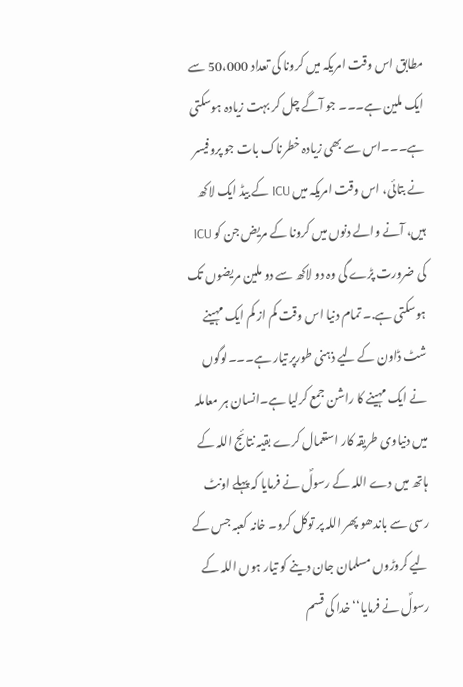مطابق اس وقت امریکہ میں کرونا کی تعداد 50،000 سے ایک ملین ہے۔۔۔ جو آگے چل کر بہت زیادہ ہوسکتی ہے۔۔۔اس سے بھی زیادہ خطرناک بات جو پروفیسر نے بتائی، اس وقت امریکہ میں ICU کے بیڈ ایک لاکھ ہیں، آنے والے دنوں میں کرونا کے مریض جن کو ICU کی ضرورت پڑے گی وہ دو لاکھ سے دو ملین مریضوں تک ہوسکتی ہے.۔ تمام دنیا اس وقت کم از کم ایک مہینے شٹ ڈاون کے لیے ذہنی طورپر تیار ہے۔۔۔لوگوں نے ایک مہینے کا راشن جمع کرلیا ہے۔انسان ہر معاملہ میں دنیاوی طریقہ کار استعمال کرے بقیہ نتائج اللہ کے ہاتھ میں دے اللہ کے رسولؐ نے فرمایا کہ پہلے اونٹ رسی سے باندھو پھر اللہ پر توکل کرو۔ خانہ کعبہ جس کے لیے کروڑوں مسلمان جان دینے کو تیار ہوں اللہ کے رسولؐ نے فرمایا‘‘ خدا کی قسم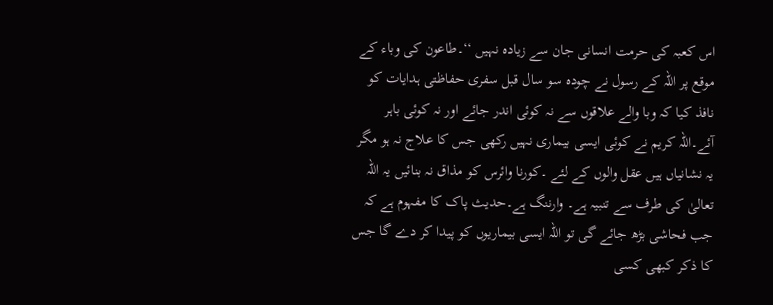اس کعبہ کی حرمت انسانی جان سے زیادہ نہیں ‘‘۔طاعون کی وباء کے موقع پر اللہ کے رسول نے چودہ سو سال قبل سفری حفاظتی ہدایات کو نافذ کیا کہ وبا والے علاقوں سے نہ کوئی اندر جائے اور نہ کوئی باہر آئے۔اللہ کریم نے کوئی ایسی بیماری نہیں رکھی جس کا علاج نہ ہو مگر یہ نشانیاں ہیں عقل والوں کے لئے ۔کورنا وائرس کو مذاق نہ بنائیں یہ اللہ تعالیٰ کی طرف سے تنبیہ ہے۔ وارننگ ہے۔حدیث پاک کا مفہوم ہے کہ جب فحاشی بڑھ جائے گی تو اللہ ایسی بیماریوں کو پیدا کر دے گا جس کا ذکر کبھی کسی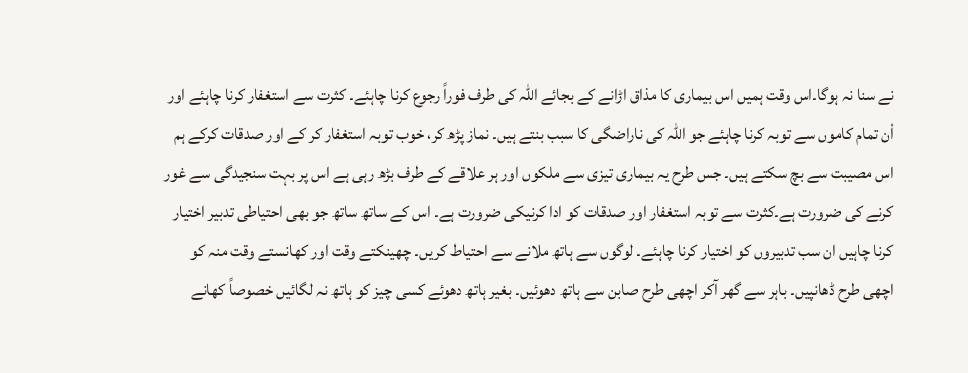نے سنا نہ ہوگا۔اس وقت ہمیں اس بیماری کا مذاق اڑانے کے بجائے اللہ کی طرف فوراً رجوع کرنا چاہئے۔ کثرت سے استغفار کرنا چاہئے اور اْن تمام کاموں سے توبہ کرنا چاہئے جو اللہ کی ناراضگی کا سبب بنتے ہیں۔ نماز پڑھ کر، خوب توبہ استغفار کر کے اور صدقات کرکے ہم اس مصیبت سے بچ سکتے ہیں۔ جس طرح یہ بیماری تیزی سے ملکوں اور ہر علاقے کے طرف بڑھ رہی ہے اس پر بہت سنجیدگی سے غور کرنے کی ضرورت ہے۔کثرت سے توبہ استغفار اور صدقات کو ادا کرنیکی ضرورت ہے۔ اس کے ساتھ ساتھ جو بھی احتیاطی تدبیر اختیار کرنا چاہیں ان سب تدبیروں کو اختیار کرنا چاہئے۔ لوگوں سے ہاتھ ملانے سے احتیاط کریں۔ چھینکتے وقت اور کھانستے وقت منہ کو اچھی طرح ڈھانپیں۔ باہر سے گھر آکر اچھی طرح صابن سے ہاتھ دھوئیں۔ بغیر ہاتھ دھوئے کسی چیز کو ہاتھ نہ لگائیں خصوصاً کھانے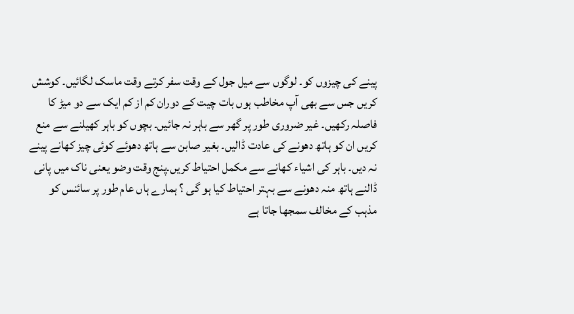پینے کی چیزوں کو۔ لوگوں سے میل جول کے وقت سفر کرتے وقت ماسک لگائیں۔ کوشش کریں جس سے بھی آپ مخاطب ہوں بات چیت کے دوران کم از کم ایک سے دو میڑ کا فاصلہ رکھیں۔ غیر ضروری طور پر گھر سے باہر نہ جائیں۔ بچوں کو باہر کھیلنے سے منع کریں ان کو ہاتھ دھونے کی عادت ڈالیں۔ بغیر صابن سے ہاتھ دھوئے کوئی چیز کھانے پینے نہ دیں۔ باہر کی اشیاء کھانے سے مکمل احتیاط کریں۔پنج وقت وضو یعنی ناک میں پانی ڈالنے ہاتھ منہ دھونے سے بہتر احتیاط کیا ہو گی ؟ ہمارے ہاں عام طور پر سائنس کو مذہب کے مخالف سمجھا جاتا ہے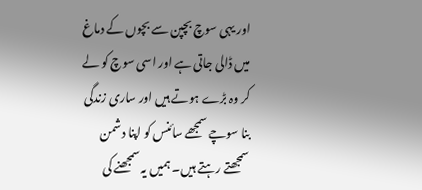اور یہی سوچ بچپن سے بچوں کے دماغ میں ڈالی جاتی ہے اور اسی سوچ کو لے کر وہ بڑے ہوتے ہیں اور ساری زندگی بنا سوچے سمجھے سائنس کو اپنا دشمن سمجھتے رہتے ہیں۔ ہمیں یہ سمجھنے کی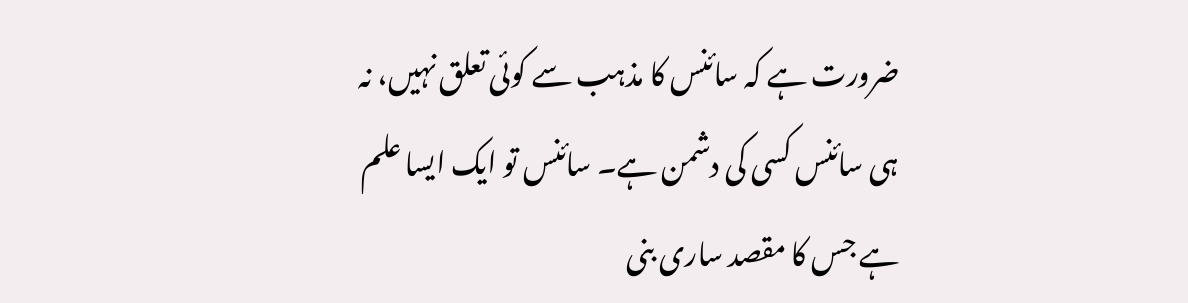ضرورت ہے کہ سائنس کا مذہب سے کوئی تعلق نہیں، نہ ہی سائنس کسی کی دشمن ہے۔ سائنس تو ایک ایسا علم ہے جس کا مقصد ساری بنی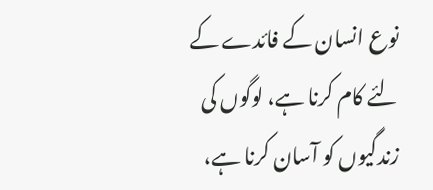نوع انسان کے فائدے کے لئے کام کرنا ہے، لوگوں کی زندگیوں کو آسان کرنا ہے،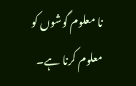نا معلوم گوشوں کو معلوم کرنا ہے۔